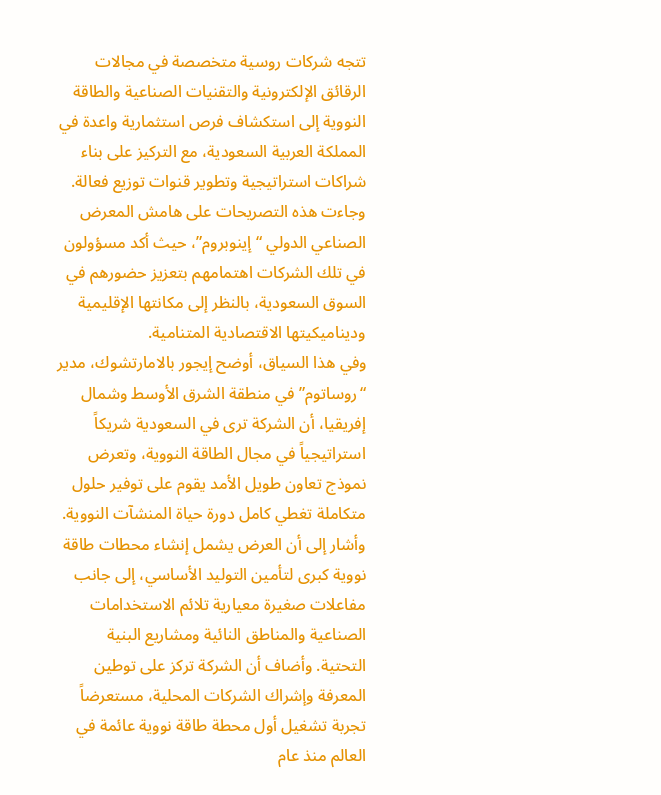تتجه شركات روسية متخصصة في مجالات الرقائق الإلكترونية والتقنيات الصناعية والطاقة النووية إلى استكشاف فرص استثمارية واعدة في المملكة العربية السعودية، مع التركيز على بناء شراكات استراتيجية وتطوير قنوات توزيع فعالة. وجاءت هذه التصريحات على هامش المعرض الصناعي الدولي “إينوبروم”، حيث أكد مسؤولون في تلك الشركات اهتمامهم بتعزيز حضورهم في السوق السعودية، بالنظر إلى مكانتها الإقليمية وديناميكيتها الاقتصادية المتنامية.
وفي هذا السياق، أوضح إيجور بالامارتشوك، مدير “روساتوم” في منطقة الشرق الأوسط وشمال إفريقيا، أن الشركة ترى في السعودية شريكاً استراتيجياً في مجال الطاقة النووية، وتعرض نموذج تعاون طويل الأمد يقوم على توفير حلول متكاملة تغطي كامل دورة حياة المنشآت النووية. وأشار إلى أن العرض يشمل إنشاء محطات طاقة نووية كبرى لتأمين التوليد الأساسي، إلى جانب مفاعلات صغيرة معيارية تلائم الاستخدامات الصناعية والمناطق النائية ومشاريع البنية التحتية. وأضاف أن الشركة تركز على توطين المعرفة وإشراك الشركات المحلية، مستعرضاً تجربة تشغيل أول محطة طاقة نووية عائمة في العالم منذ عام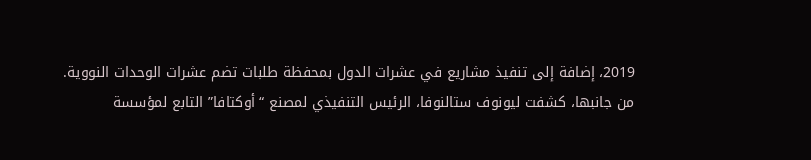2019، إضافة إلى تنفيذ مشاريع في عشرات الدول بمحفظة طلبات تضم عشرات الوحدات النووية.
من جانبها، كشفت ليونوف ستالنوفا، الرئيس التنفيذي لمصنع “أوكتافا” التابع لمؤسسة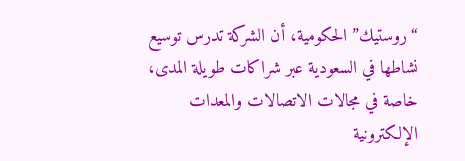“روستيك” الحكومية، أن الشركة تدرس توسيع نشاطها في السعودية عبر شراكات طويلة المدى، خاصة في مجالات الاتصالات والمعدات الإلكترونية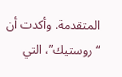المتقدمة. وأكدت أن “روستيك”، التي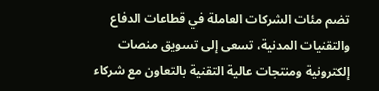تضم مئات الشركات العاملة في قطاعات الدفاع والتقنيات المدنية، تسعى إلى تسويق منصات إلكترونية ومنتجات عالية التقنية بالتعاون مع شركاء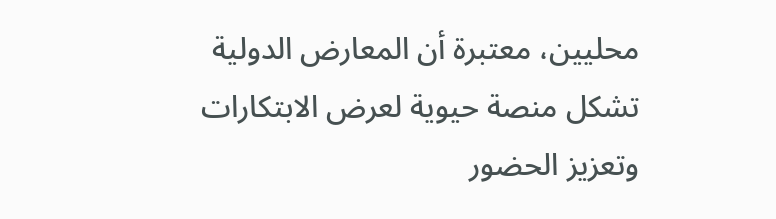محليين، معتبرة أن المعارض الدولية تشكل منصة حيوية لعرض الابتكارات وتعزيز الحضور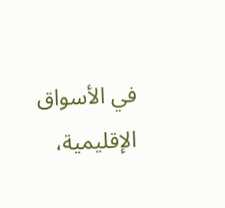في الأسواق الإقليمية،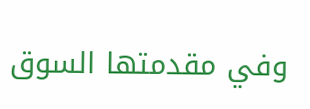وفي مقدمتها السوق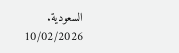السعودية.
10/02/2026